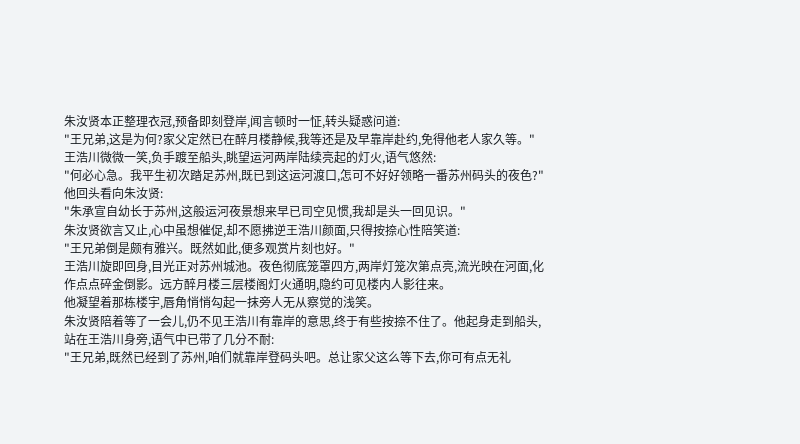朱汝贤本正整理衣冠,预备即刻登岸,闻言顿时一怔,转头疑惑问道:
"王兄弟,这是为何?家父定然已在醉月楼静候,我等还是及早靠岸赴约,免得他老人家久等。"
王浩川微微一笑,负手踱至船头,眺望运河两岸陆续亮起的灯火,语气悠然:
"何必心急。我平生初次踏足苏州,既已到这运河渡口,怎可不好好领略一番苏州码头的夜色?"
他回头看向朱汝贤:
"朱承宣自幼长于苏州,这般运河夜景想来早已司空见惯,我却是头一回见识。"
朱汝贤欲言又止,心中虽想催促,却不愿拂逆王浩川颜面,只得按捺心性陪笑道:
"王兄弟倒是颇有雅兴。既然如此,便多观赏片刻也好。"
王浩川旋即回身,目光正对苏州城池。夜色彻底笼罩四方,两岸灯笼次第点亮,流光映在河面,化作点点碎金倒影。远方醉月楼三层楼阁灯火通明,隐约可见楼内人影往来。
他凝望着那栋楼宇,唇角悄悄勾起一抹旁人无从察觉的浅笑。
朱汝贤陪着等了一会儿,仍不见王浩川有靠岸的意思,终于有些按捺不住了。他起身走到船头,站在王浩川身旁,语气中已带了几分不耐:
"王兄弟,既然已经到了苏州,咱们就靠岸登码头吧。总让家父这么等下去,你可有点无礼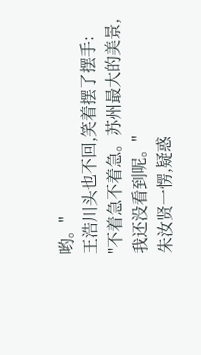哟。"
王浩川头也不回,笑着摆了摆手:
"不着急不着急。苏州最大的美景,我还没看到呢。"
朱汝贤一愣,疑惑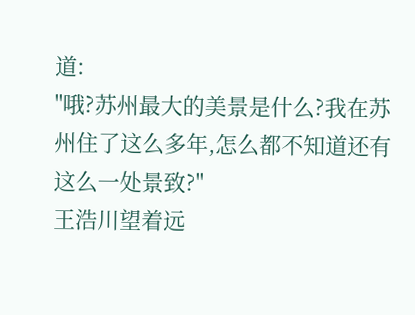道:
"哦?苏州最大的美景是什么?我在苏州住了这么多年,怎么都不知道还有这么一处景致?"
王浩川望着远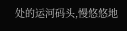处的运河码头,慢悠悠地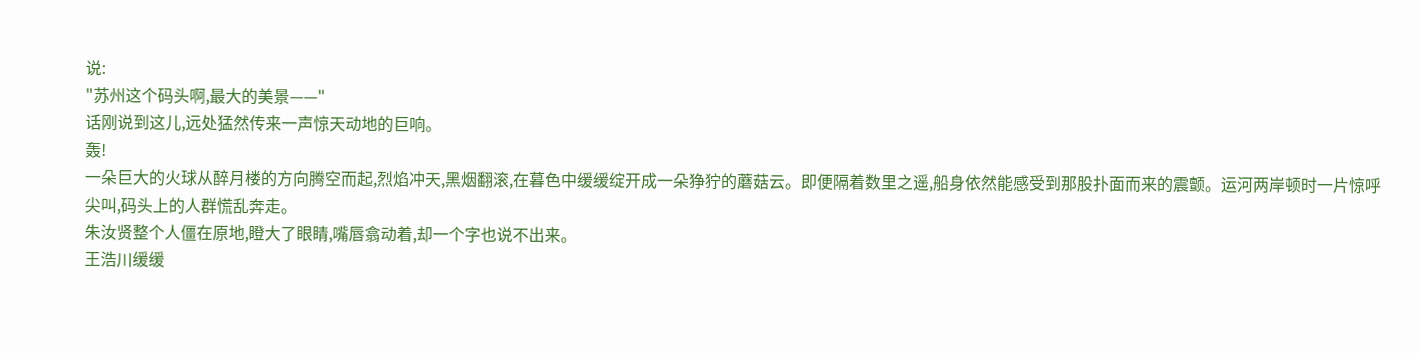说:
"苏州这个码头啊,最大的美景——"
话刚说到这儿,远处猛然传来一声惊天动地的巨响。
轰!
一朵巨大的火球从醉月楼的方向腾空而起,烈焰冲天,黑烟翻滚,在暮色中缓缓绽开成一朵狰狞的蘑菇云。即便隔着数里之遥,船身依然能感受到那股扑面而来的震颤。运河两岸顿时一片惊呼尖叫,码头上的人群慌乱奔走。
朱汝贤整个人僵在原地,瞪大了眼睛,嘴唇翕动着,却一个字也说不出来。
王浩川缓缓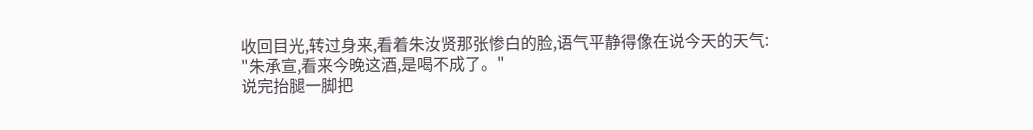收回目光,转过身来,看着朱汝贤那张惨白的脸,语气平静得像在说今天的天气:
"朱承宣,看来今晚这酒,是喝不成了。"
说完抬腿一脚把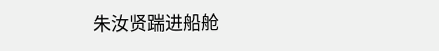朱汝贤踹进船舱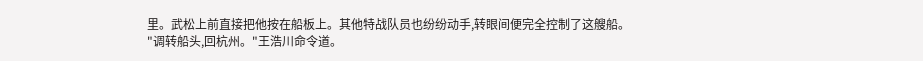里。武松上前直接把他按在船板上。其他特战队员也纷纷动手,转眼间便完全控制了这艘船。
"调转船头,回杭州。"王浩川命令道。